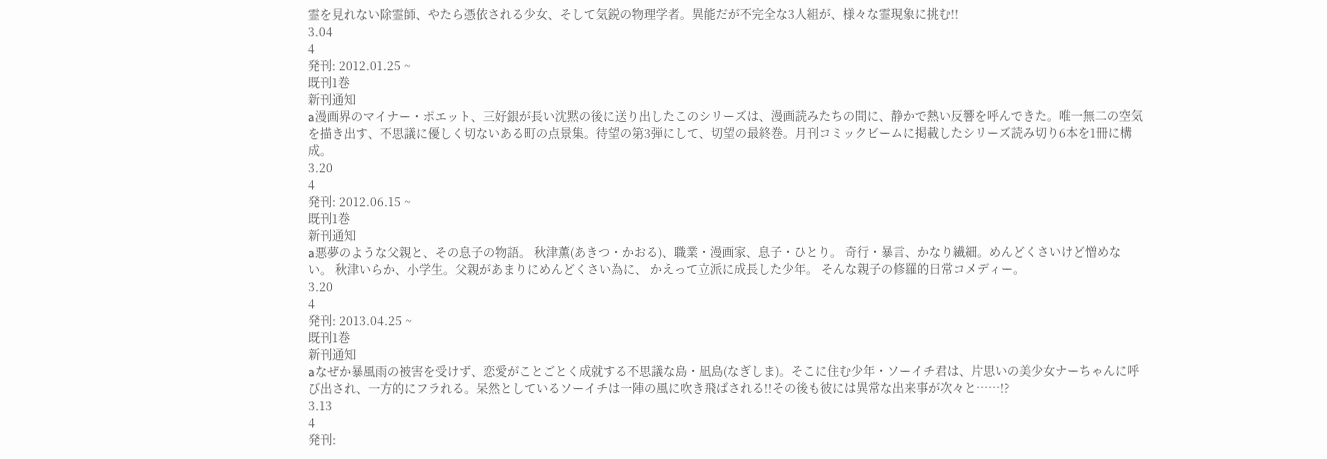霊を見れない除霊師、やたら憑依される少女、そして気鋭の物理学者。異能だが不完全な3人組が、様々な霊現象に挑む!!
3.04
4
発刊: 2012.01.25 ~
既刊1巻
新刊通知
a漫画界のマイナー・ポエット、三好銀が長い沈黙の後に送り出したこのシリーズは、漫画読みたちの間に、静かで熱い反響を呼んできた。唯一無二の空気を描き出す、不思議に優しく切ないある町の点景集。待望の第3弾にして、切望の最終巻。月刊コミックビームに掲載したシリーズ読み切り6本を1冊に構成。
3.20
4
発刊: 2012.06.15 ~
既刊1巻
新刊通知
a悪夢のような父親と、その息子の物語。 秋津薫(あきつ・かおる)、職業・漫画家、息子・ひとり。 奇行・暴言、かなり繊細。めんどくさいけど憎めない。 秋津いらか、小学生。父親があまりにめんどくさい為に、 かえって立派に成長した少年。 そんな親子の修羅的日常コメディー。
3.20
4
発刊: 2013.04.25 ~
既刊1巻
新刊通知
aなぜか暴風雨の被害を受けず、恋愛がことごとく成就する不思議な島・凪島(なぎしま)。そこに住む少年・ソーイチ君は、片思いの美少女ナーちゃんに呼び出され、一方的にフラれる。呆然としているソーイチは一陣の風に吹き飛ばされる!!その後も彼には異常な出来事が次々と……!?
3.13
4
発刊: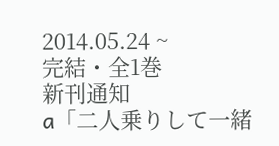2014.05.24 ~
完結・全1巻
新刊通知
a「二人乗りして一緒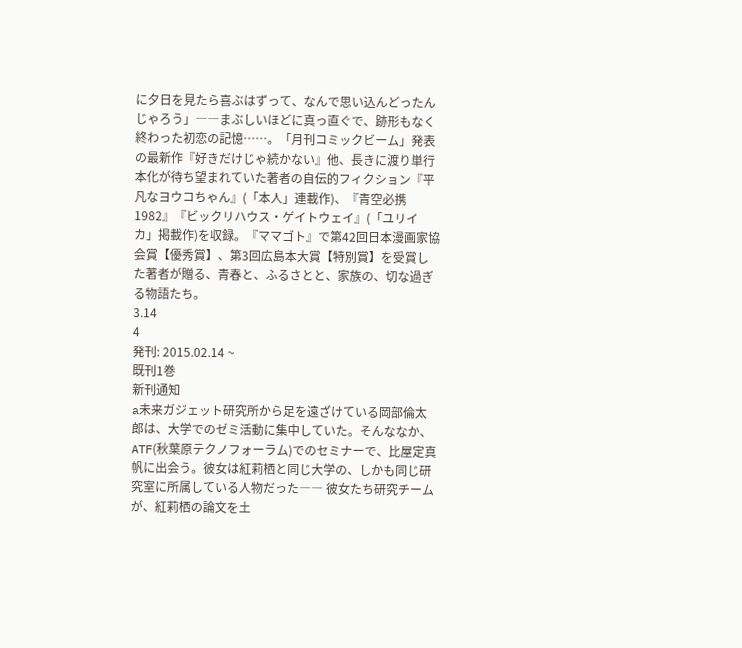に夕日を見たら喜ぶはずって、なんで思い込んどったんじゃろう」――まぶしいほどに真っ直ぐで、跡形もなく終わった初恋の記憶……。「月刊コミックビーム」発表の最新作『好きだけじゃ続かない』他、長きに渡り単行本化が待ち望まれていた著者の自伝的フィクション『平凡なヨウコちゃん』(「本人」連載作)、『青空必携1982』『ビックリハウス・ゲイトウェイ』(「ユリイカ」掲載作)を収録。『ママゴト』で第42回日本漫画家協会賞【優秀賞】、第3回広島本大賞【特別賞】を受賞した著者が贈る、青春と、ふるさとと、家族の、切な過ぎる物語たち。
3.14
4
発刊: 2015.02.14 ~
既刊1巻
新刊通知
a未来ガジェット研究所から足を遠ざけている岡部倫太郎は、大学でのゼミ活動に集中していた。そんななか、ATF(秋葉原テクノフォーラム)でのセミナーで、比屋定真帆に出会う。彼女は紅莉栖と同じ大学の、しかも同じ研究室に所属している人物だった―― 彼女たち研究チームが、紅莉栖の論文を土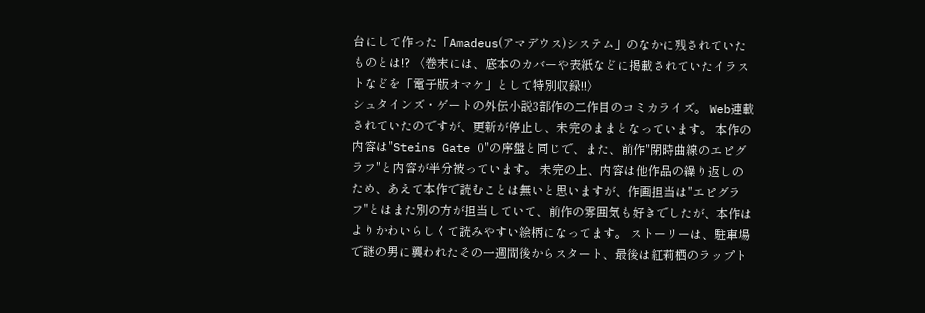台にして作った「Amadeus(アマデウス)システム」のなかに残されていたものとは!? 〈巻末には、底本のカバーや表紙などに掲載されていたイラストなどを「電子版オマケ」として特別収録!!〉
シュタインズ・ゲートの外伝小説3部作の二作目のコミカライズ。 Web連載されていたのですが、更新が停止し、未完のままとなっています。 本作の内容は"Steins Gate 0"の序盤と同じで、また、前作"閉時曲線のエピグラフ"と内容が半分被っています。 未完の上、内容は他作品の繰り返しのため、あえて本作で読むことは無いと思いますが、作画担当は"エピグラフ"とはまた別の方が担当していて、前作の雰囲気も好きでしたが、本作はよりかわいらしくて読みやすい絵柄になってます。 ストーリーは、駐車場で謎の男に襲われたその一週間後からスタート、最後は紅莉栖のラップト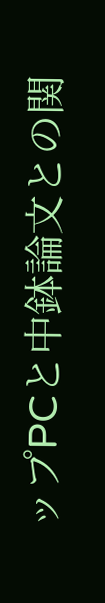ップPCと中鉢論文との関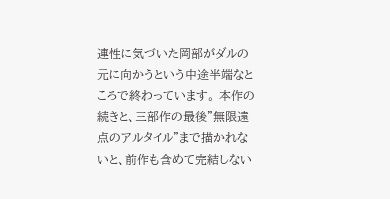連性に気づいた岡部がダルの元に向かうという中途半端なところで終わっています。 本作の続きと、三部作の最後"無限遠点のアルタイル"まで描かれないと、前作も含めて完結しない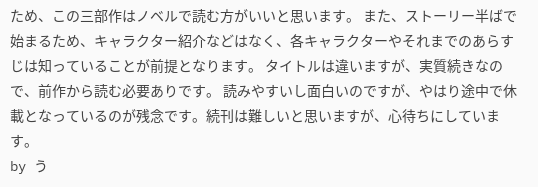ため、この三部作はノベルで読む方がいいと思います。 また、ストーリー半ばで始まるため、キャラクター紹介などはなく、各キャラクターやそれまでのあらすじは知っていることが前提となります。 タイトルは違いますが、実質続きなので、前作から読む必要ありです。 読みやすいし面白いのですが、やはり途中で休載となっているのが残念です。続刊は難しいと思いますが、心待ちにしています。
by う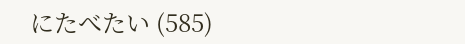にたべたい (585)